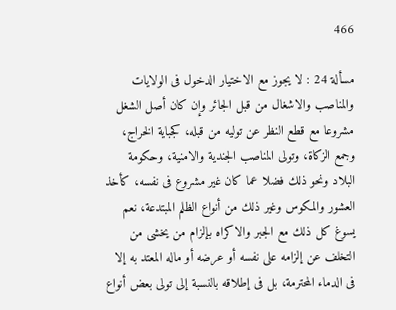466

مسألة 24 : لا يجوز مع الاختيار الدخول فى الولايات والمناصب والاشغال من قبل الجائر وإن كان أصل الشغل مشروعا مع قطع النظر عن توليه من قبله، كجباية الخراج، وجمع الزكاة، وتولى المناصب الجندية والامنية، وحكومة البلاد ونحو ذلك فضلا عما كان غير مشروع فى نفسه، كأخذ العشور والمكوس وغير ذلك من أنواع الظلم المبتدعة، نعم يسوغ كل ذلك مع الجبر والاكراه بإلزام من يخشى من التخلف عن إلزامه على نفسه أو عرضه أو ماله المعتد به إلا فى الدماء المحترمة، بل فى إطلاقه بالنسبة إلى تولى بعض أنواع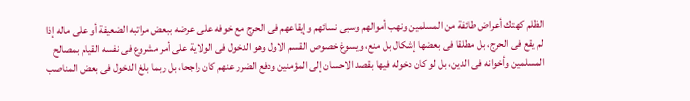الظلم كهتك أعراض طائفة من المسلمين ونهب أموالهم وسبى نسائهم وإيقاعهم فى الحرج مع خوفه على عرضه ببعض مراتبه الضعيفة أو على ماله إذا لم يقع فى الحرج، بل مطلقا فى بعضها إشكال بل منع، ويسوغ خصوص القسم الاول وهو الدخول فى الولاية على أمر مشروع فى نفسه القيام بمصالح المسلمين وأخوانه فى الدين، بل لو كان دخوله فيها بقصد الاحسان إلى المؤمنين ودفع الضرر عنهم كان راجحا، بل ربما بلغ الدخول فى بعض المناصب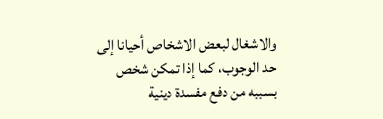والاشغال لبعض الاشخاص أحيانا إلى حد الوجوب، كما إذا تمكن شخص بسببه من دفع مفسدة دينية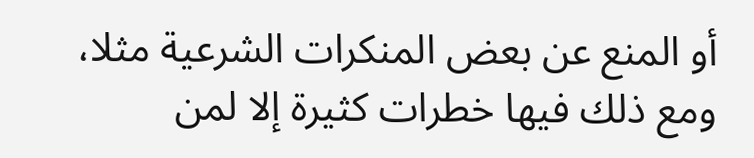أو المنع عن بعض المنكرات الشرعية مثلا، ومع ذلك فيها خطرات كثيرة إلا لمن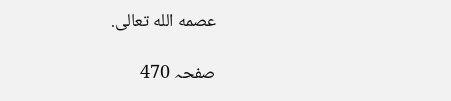عصمه الله تعالى.

صفحہ 470